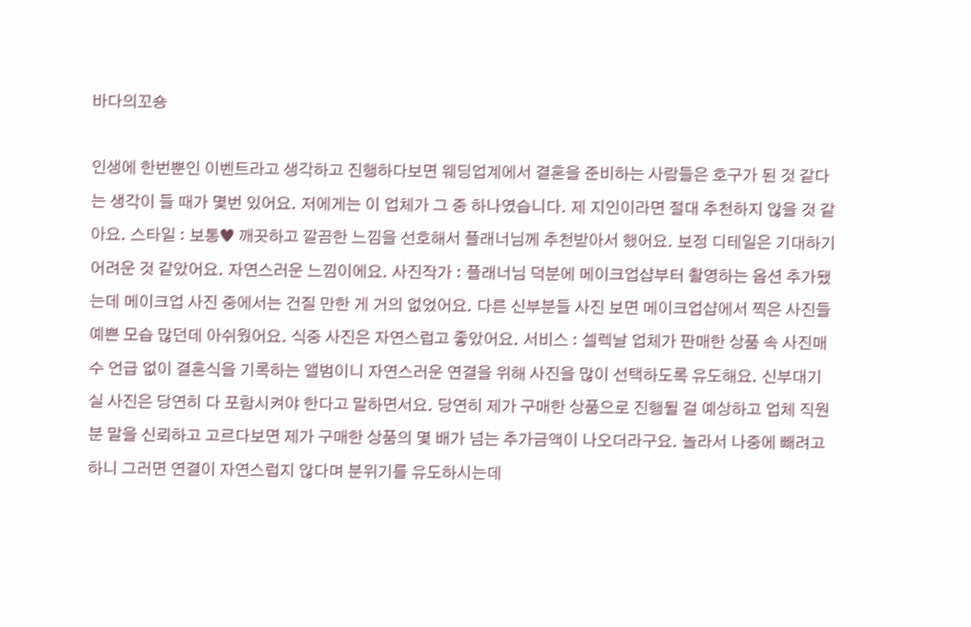바다의꼬숑

인생에 한번뿐인 이벤트라고 생각하고 진행하다보면 웨딩업계에서 결혼을 준비하는 사람들은 호구가 된 것 같다는 생각이 들 때가 몇번 있어요. 저에게는 이 업체가 그 중 하나였습니다. 제 지인이라면 절대 추천하지 않을 것 같아요. 스타일 : 보통♥ 깨끗하고 깔끔한 느낌을 선호해서 플래너님께 추천받아서 했어요. 보정 디테일은 기대하기 어려운 것 같았어요. 자연스러운 느낌이에요. 사진작가 : 플래너님 덕분에 메이크업샵부터 촬영하는 옵션 추가됐는데 메이크업 사진 중에서는 건질 만한 게 거의 없었어요. 다른 신부분들 사진 보면 메이크업샵에서 찍은 사진들 예쁜 모습 많던데 아쉬웠어요. 식중 사진은 자연스럽고 좋았어요. 서비스 : 셀렉날 업체가 판매한 상품 속 사진매수 언급 없이 결혼식을 기록하는 앨범이니 자연스러운 연결을 위해 사진을 많이 선택하도록 유도해요. 신부대기실 사진은 당연히 다 포함시켜야 한다고 말하면서요. 당연히 제가 구매한 상품으로 진행될 걸 예상하고 업체 직원분 말을 신뢰하고 고르다보면 제가 구매한 상품의 몇 배가 넘는 추가금액이 나오더라구요. 놀라서 나중에 빼려고 하니 그러면 연결이 자연스럽지 않다며 분위기를 유도하시는데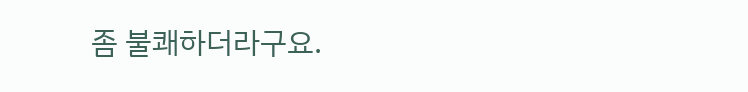좀 불쾌하더라구요.